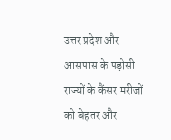उत्तर प्रदेश और आसपास के पड़ोसी राज्यों के कैंसर मरीजों को बेहतर और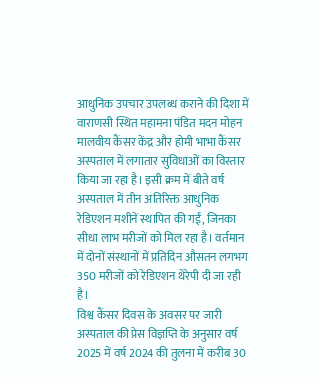आधुनिक उपचार उपलब्ध कराने की दिशा में वाराणसी स्थित महामना पंडित मदन मोहन मालवीय कैंसर केंद्र और होमी भाभा कैंसर अस्पताल में लगातार सुविधाओं का विस्तार किया जा रहा है। इसी क्रम में बीते वर्ष अस्पताल में तीन अतिरिक्त आधुनिक रेडिएशन मशीनें स्थापित की गईं, जिनका सीधा लाभ मरीजों को मिल रहा है। वर्तमान में दोनों संस्थानों में प्रतिदिन औसतन लगभग 350 मरीजों को रेडिएशन थेरेपी दी जा रही है।
विश्व कैंसर दिवस के अवसर पर जारी अस्पताल की प्रेस विज्ञप्ति के अनुसार वर्ष 2025 में वर्ष 2024 की तुलना में करीब 30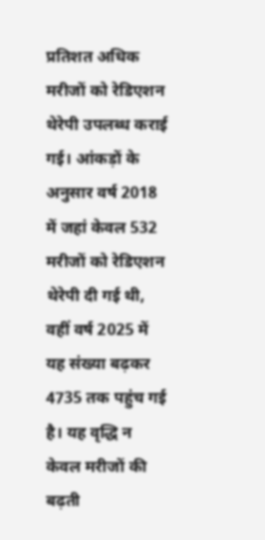प्रतिशत अधिक मरीजों को रेडिएशन थेरेपी उपलब्ध कराई गई। आंकड़ों के अनुसार वर्ष 2018 में जहां केवल 532 मरीजों को रेडिएशन थेरेपी दी गई थी, वहीं वर्ष 2025 में यह संख्या बढ़कर 4735 तक पहुंच गई है। यह वृद्धि न केवल मरीजों की बढ़ती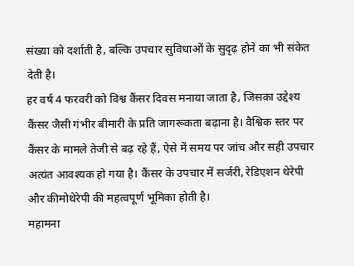संख्या को दर्शाती है, बल्कि उपचार सुविधाओं के सुदृढ़ होने का भी संकेत देती है।
हर वर्ष 4 फरवरी को विश्व कैंसर दिवस मनाया जाता है, जिसका उद्देश्य कैंसर जैसी गंभीर बीमारी के प्रति जागरूकता बढ़ाना है। वैश्विक स्तर पर कैंसर के मामले तेजी से बढ़ रहे हैं, ऐसे में समय पर जांच और सही उपचार अत्यंत आवश्यक हो गया है। कैंसर के उपचार में सर्जरी, रेडिएशन थेरेपी और कीमोथेरेपी की महत्वपूर्ण भूमिका होती है।
महामना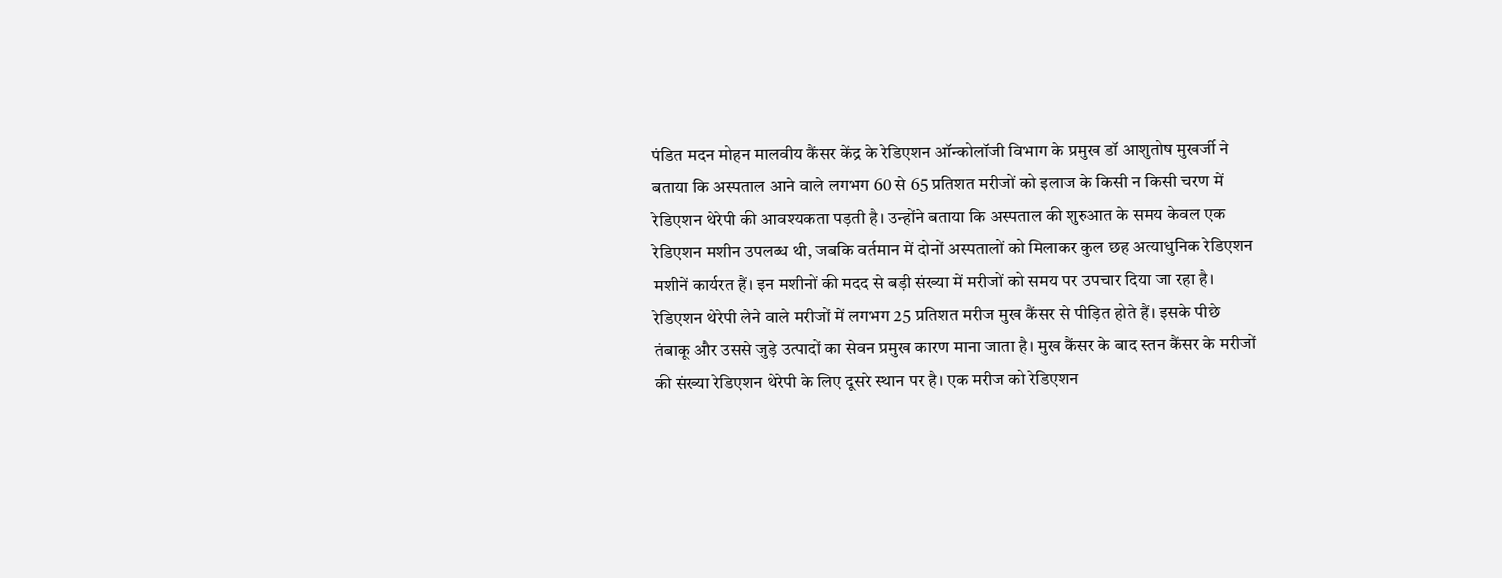पंडित मदन मोहन मालवीय कैंसर केंद्र के रेडिएशन ऑन्कोलॉजी विभाग के प्रमुख डॉ आशुतोष मुखर्जी ने बताया कि अस्पताल आने वाले लगभग 60 से 65 प्रतिशत मरीजों को इलाज के किसी न किसी चरण में रेडिएशन थेरेपी की आवश्यकता पड़ती है। उन्होंने बताया कि अस्पताल की शुरुआत के समय केवल एक रेडिएशन मशीन उपलब्ध थी, जबकि वर्तमान में दोनों अस्पतालों को मिलाकर कुल छह अत्याधुनिक रेडिएशन मशीनें कार्यरत हैं। इन मशीनों की मदद से बड़ी संख्या में मरीजों को समय पर उपचार दिया जा रहा है।
रेडिएशन थेरेपी लेने वाले मरीजों में लगभग 25 प्रतिशत मरीज मुख कैंसर से पीड़ित होते हैं। इसके पीछे तंबाकू और उससे जुड़े उत्पादों का सेवन प्रमुख कारण माना जाता है। मुख कैंसर के बाद स्तन कैंसर के मरीजों की संख्या रेडिएशन थेरेपी के लिए दूसरे स्थान पर है। एक मरीज को रेडिएशन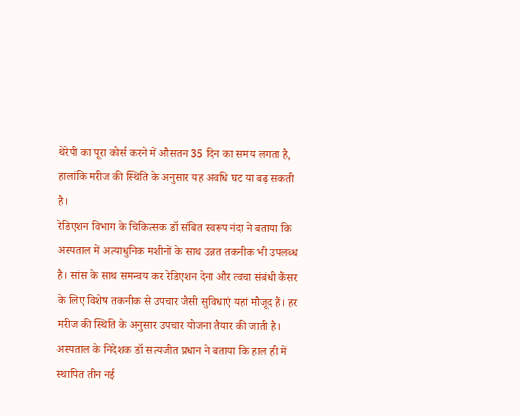थेरेपी का पूरा कोर्स करने में औसतन 35 दिन का समय लगता है, हालांकि मरीज की स्थिति के अनुसार यह अवधि घट या बढ़ सकती है।
रेडिएशन विभाग के चिकित्सक डॉ संबित स्वरूप नंदा ने बताया कि अस्पताल में अत्याधुनिक मशीनों के साथ उन्नत तकनीक भी उपलब्ध है। सांस के साथ समन्वय कर रेडिएशन देना और त्वचा संबंधी कैंसर के लिए विशेष तकनीक से उपचार जैसी सुविधाएं यहां मौजूद हैं। हर मरीज की स्थिति के अनुसार उपचार योजना तैयार की जाती है।
अस्पताल के निदेशक डॉ सत्यजीत प्रधान ने बताया कि हाल ही में स्थापित तीन नई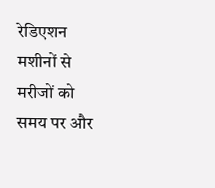रेडिएशन मशीनों से मरीजों को समय पर और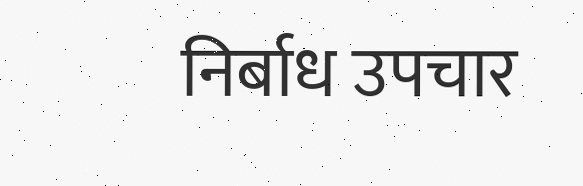निर्बाध उपचार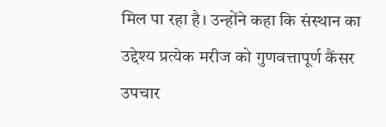मिल पा रहा है। उन्होंने कहा कि संस्थान का उद्देश्य प्रत्येक मरीज को गुणवत्तापूर्ण कैंसर उपचार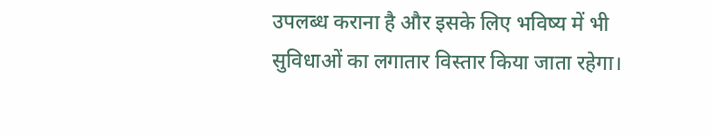उपलब्ध कराना है और इसके लिए भविष्य में भी सुविधाओं का लगातार विस्तार किया जाता रहेगा।